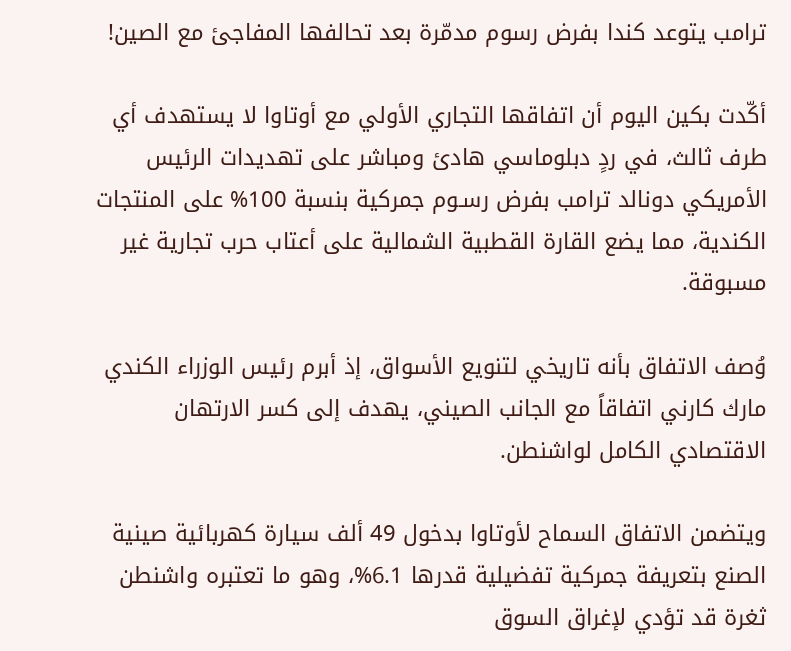ترامب يتوعد كندا بفرض رسوم مدمّرة بعد تحالفها المفاجئ مع الصين!

أكّدت بكين اليوم أن اتفاقها التجاري الأولي مع أوتاوا لا يستهدف أي طرف ثالث، في ردٍ دبلوماسي هادئ ومباشر على تهديدات الرئيس الأمريكي دونالد ترامب بفرض رسـوم جمركية بنسبة 100% على المنتجات الكندية، مما يضع القارة القطبية الشمالية على أعتاب حرب تجارية غير مسبوقة.

وُصف الاتفاق بأنه تاريخي لتنويع الأسواق، إذ أبرم رئيس الوزراء الكندي مارك كارني اتفاقاً مع الجانب الصيني، يهدف إلى كسر الارتهان الاقتصادي الكامل لواشنطن.

ويتضمن الاتفاق السماح لأوتاوا بدخول 49 ألف سيارة كهربائية صينية الصنع بتعريفة جمركية تفضيلية قدرها 6.1%، وهو ما تعتبره واشنطن ثغرة قد تؤدي لإغراق السوق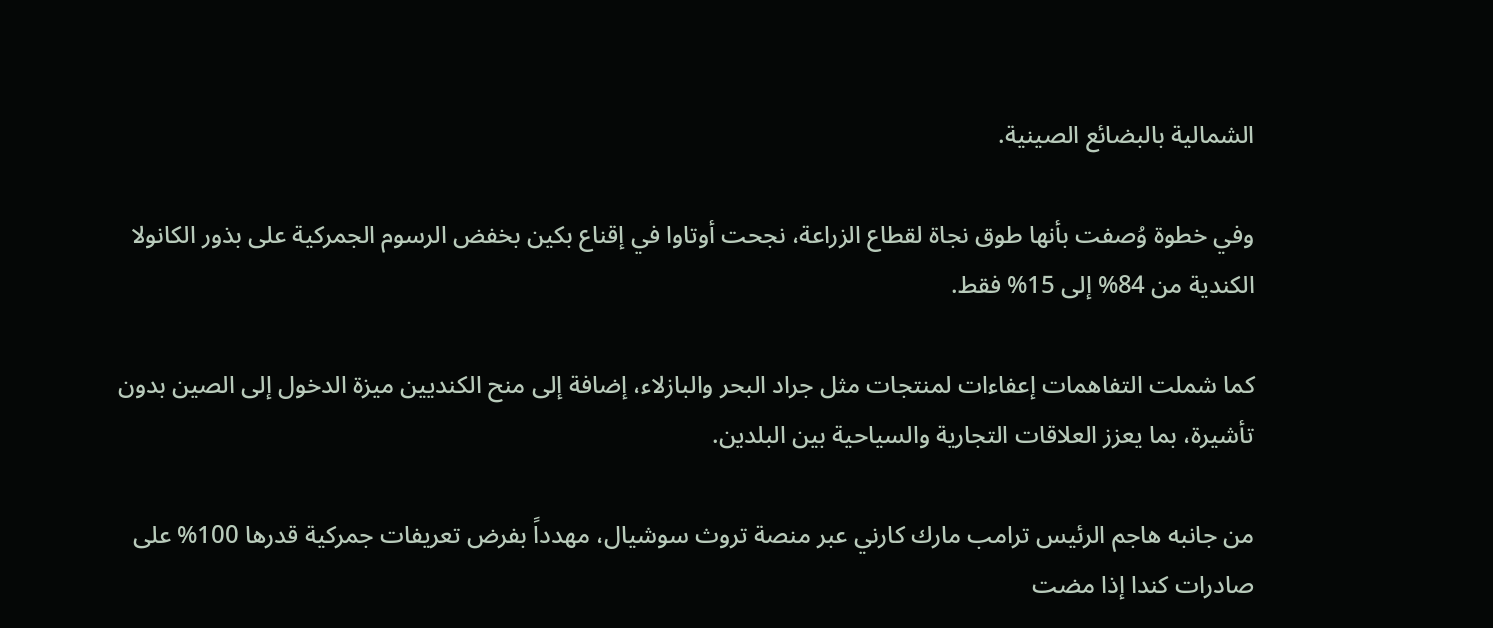الشمالية بالبضائع الصينية.

وفي خطوة وُصفت بأنها طوق نجاة لقطاع الزراعة، نجحت أوتاوا في إقناع بكين بخفض الرسوم الجمركية على بذور الكانولا الكندية من 84% إلى 15% فقط.

كما شملت التفاهمات إعفاءات لمنتجات مثل جراد البحر والبازلاء، إضافة إلى منح الكنديين ميزة الدخول إلى الصين بدون تأشيرة، بما يعزز العلاقات التجارية والسياحية بين البلدين.

من جانبه هاجم الرئيس ترامب مارك كارني عبر منصة تروث سوشيال، مهدداً بفرض تعريفات جمركية قدرها 100% على صادرات كندا إذا مضت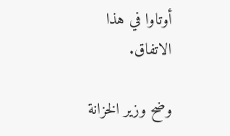أوتاوا في هذا الاتفاق.

وضح وزير الخزانة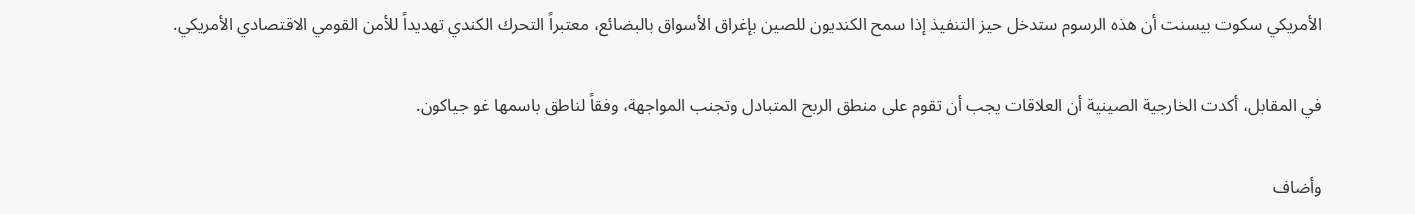الأمريكي سكوت بيسنت أن هذه الرسوم ستدخل حيز التنفيذ إذا سمح الكنديون للصين بإغراق الأسواق بالبضائع، معتبراً التحرك الكندي تهديداً للأمن القومي الاقتصادي الأمريكي.

في المقابل، أكدت الخارجية الصينية أن العلاقات يجب أن تقوم على منطق الربح المتبادل وتجنب المواجهة، وفقاً لناطق باسمها غو جياكون.

وأضاف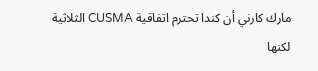مارك كارني أن كندا تحترم اتفاقية CUSMA الثلاثية لكنها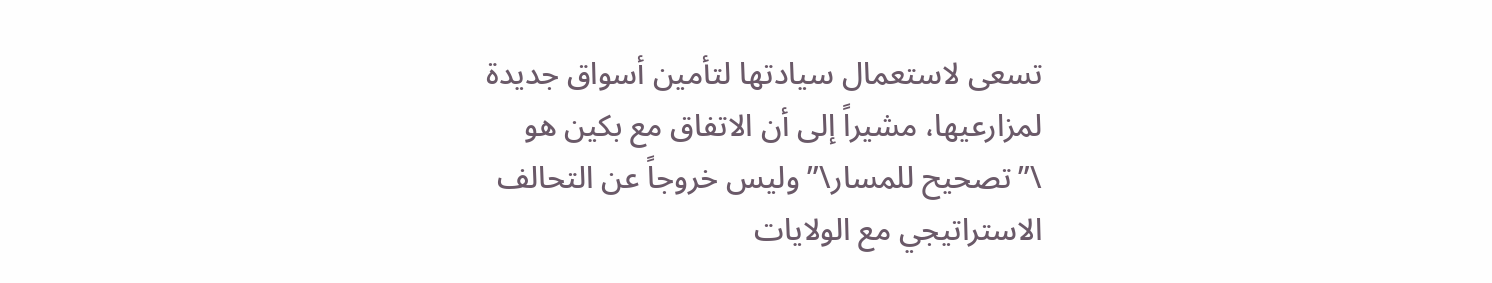تسعى لاستعمال سيادتها لتأمين أسواق جديدة لمزارعيها، مشيراً إلى أن الاتفاق مع بكين هو \”تصحيح للمسار\” وليس خروجاً عن التحالف الاستراتيجي مع الولايات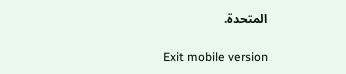المتحدة.

Exit mobile version